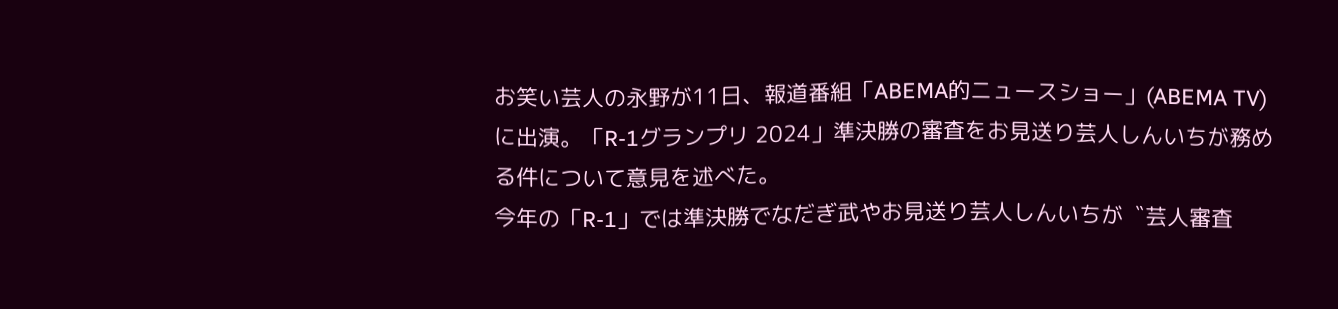お笑い芸人の永野が11日、報道番組「ABEMA的ニュースショー」(ABEMA TV)に出演。「R-1グランプリ 2024」準決勝の審査をお見送り芸人しんいちが務める件について意見を述べた。
今年の「R-1」では準決勝でなだぎ武やお見送り芸人しんいちが〝芸人審査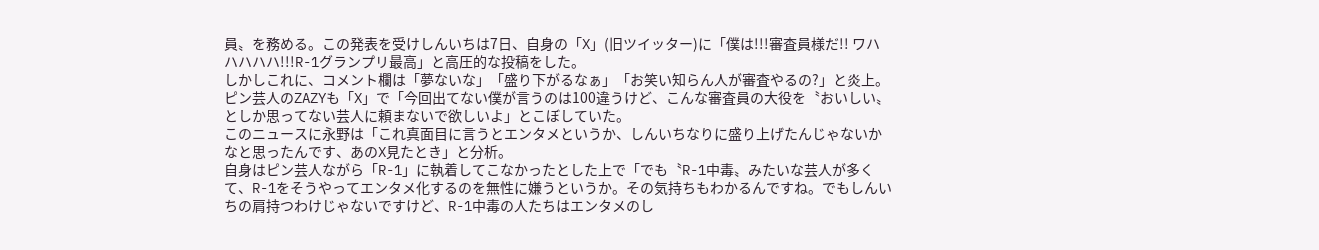員〟を務める。この発表を受けしんいちは7日、自身の「X」(旧ツイッター)に「僕は!!!審査員様だ!! ワハハハハハ!!!R-1グランプリ最高」と高圧的な投稿をした。
しかしこれに、コメント欄は「夢ないな」「盛り下がるなぁ」「お笑い知らん人が審査やるの?」と炎上。ピン芸人のZAZYも「X」で「今回出てない僕が言うのは100違うけど、こんな審査員の大役を〝おいしい〟としか思ってない芸人に頼まないで欲しいよ」とこぼしていた。
このニュースに永野は「これ真面目に言うとエンタメというか、しんいちなりに盛り上げたんじゃないかなと思ったんです、あのX見たとき」と分析。
自身はピン芸人ながら「R-1」に執着してこなかったとした上で「でも〝R-1中毒〟みたいな芸人が多くて、R-1をそうやってエンタメ化するのを無性に嫌うというか。その気持ちもわかるんですね。でもしんいちの肩持つわけじゃないですけど、R-1中毒の人たちはエンタメのし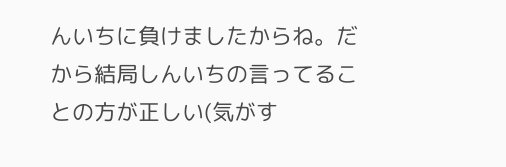んいちに負けましたからね。だから結局しんいちの言ってることの方が正しい(気がす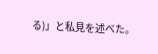る)」と私見を述べた。